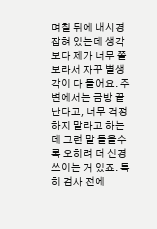며칠 뒤에 내시경 잡혀 있는데 생각보다 제가 너무 쫄보라서 자꾸 별생각이 다 들어요. 주변에서는 금방 끝난다고, 너무 걱정하지 말라고 하는데 그런 말 들을수록 오히려 더 신경 쓰이는 거 있죠. 특히 검사 전에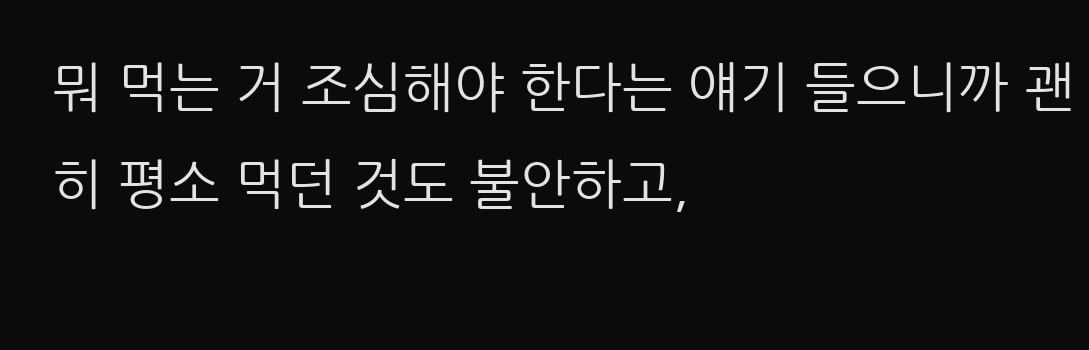뭐 먹는 거 조심해야 한다는 얘기 들으니까 괜히 평소 먹던 것도 불안하고,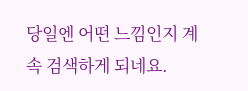당일엔 어떤 느낌인지 계속 검색하게 되네요.